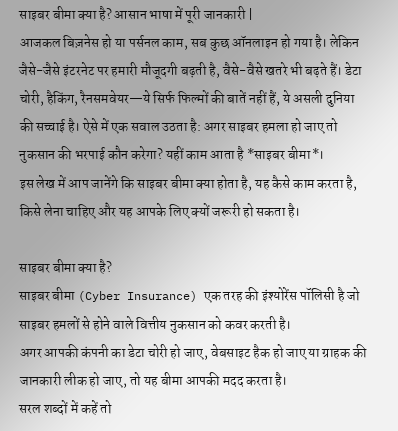साइबर बीमा क्या है? आसान भाषा में पूरी जानकारी |
आजकल बिज़नेस हो या पर्सनल काम, सब कुछ ऑनलाइन हो गया है। लेकिन जैसे-जैसे इंटरनेट पर हमारी मौजूदगी बढ़ती है, वैसे-वैसे खतरे भी बढ़ते हैं। डेटा चोरी, हैकिंग, रैनसमवेयर—ये सिर्फ फिल्मों की बातें नहीं हैं, ये असली दुनिया की सच्चाई है। ऐसे में एक सवाल उठता है: अगर साइबर हमला हो जाए तो नुकसान की भरपाई कौन करेगा? यहीं काम आता है *साइबर बीमा*।
इस लेख में आप जानेंगे कि साइबर बीमा क्या होता है, यह कैसे काम करता है, किसे लेना चाहिए और यह आपके लिए क्यों जरूरी हो सकता है।

साइबर बीमा क्या है?
साइबर बीमा (Cyber Insurance) एक तरह की इंश्योरेंस पॉलिसी है जो साइबर हमलों से होने वाले वित्तीय नुकसान को कवर करती है।
अगर आपकी कंपनी का डेटा चोरी हो जाए, वेबसाइट हैक हो जाए या ग्राहक की जानकारी लीक हो जाए, तो यह बीमा आपकी मदद करता है।
सरल शब्दों में कहें तो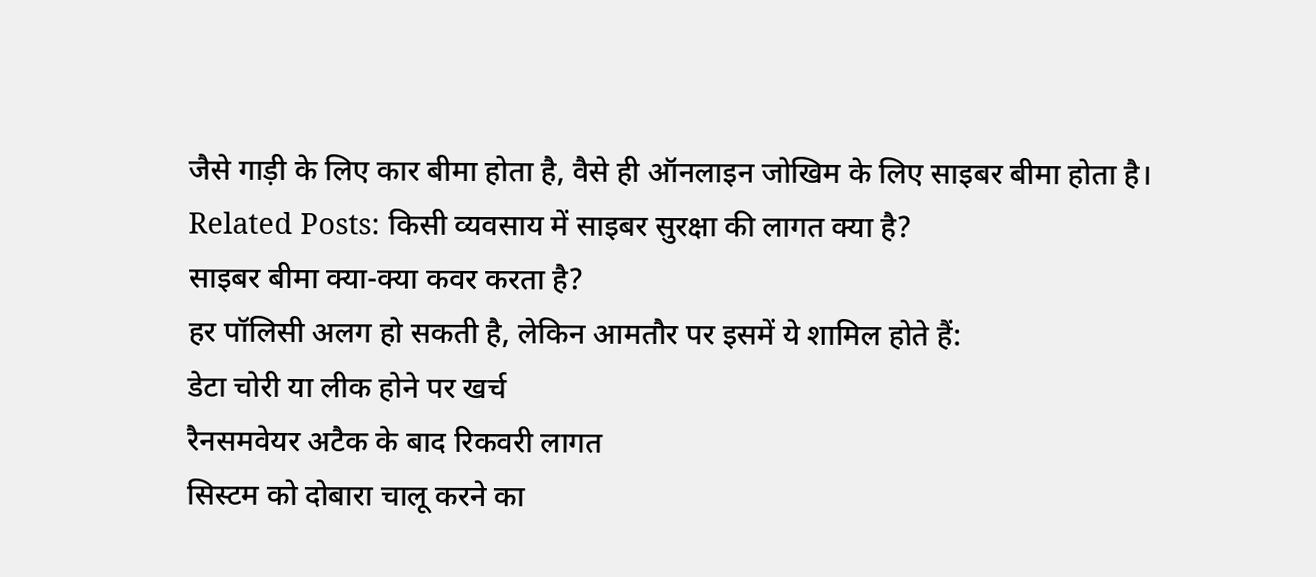जैसे गाड़ी के लिए कार बीमा होता है, वैसे ही ऑनलाइन जोखिम के लिए साइबर बीमा होता है।
Related Posts: किसी व्यवसाय में साइबर सुरक्षा की लागत क्या है?
साइबर बीमा क्या-क्या कवर करता है?
हर पॉलिसी अलग हो सकती है, लेकिन आमतौर पर इसमें ये शामिल होते हैं:
डेटा चोरी या लीक होने पर खर्च
रैनसमवेयर अटैक के बाद रिकवरी लागत
सिस्टम को दोबारा चालू करने का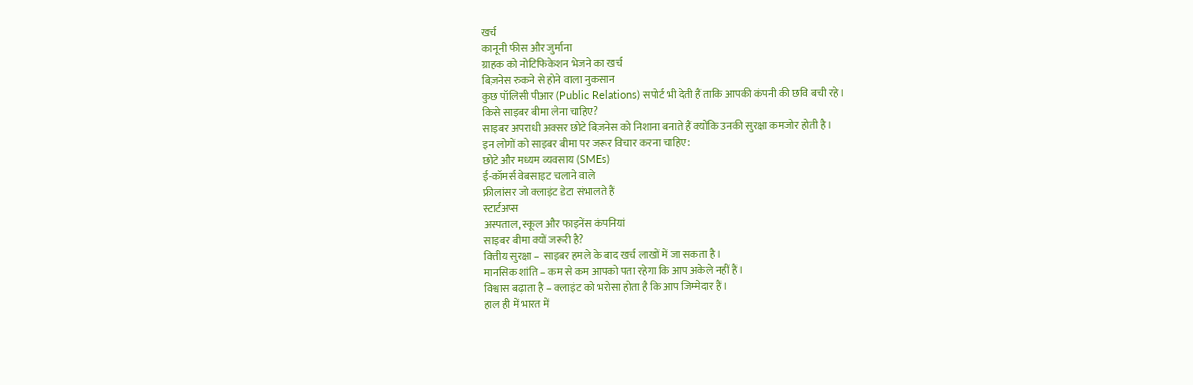खर्च
कानूनी फीस और जुर्माना
ग्राहक को नोटिफिकेशन भेजने का खर्च
बिज़नेस रुकने से होने वाला नुकसान
कुछ पॉलिसी पीआर (Public Relations) सपोर्ट भी देती हैं ताकि आपकी कंपनी की छवि बची रहे।
किसे साइबर बीमा लेना चाहिए?
साइबर अपराधी अक्सर छोटे बिज़नेस को निशाना बनाते हैं क्योंकि उनकी सुरक्षा कमजोर होती है।
इन लोगों को साइबर बीमा पर जरूर विचार करना चाहिए:
छोटे और मध्यम व्यवसाय (SMEs)
ई-कॉमर्स वेबसाइट चलाने वाले
फ्रीलांसर जो क्लाइंट डेटा संभालते हैं
स्टार्टअप्स
अस्पताल, स्कूल और फाइनेंस कंपनियां
साइबर बीमा क्यों जरूरी है?
वित्तीय सुरक्षा – साइबर हमले के बाद खर्च लाखों में जा सकता है।
मानसिक शांति – कम से कम आपको पता रहेगा कि आप अकेले नहीं हैं।
विश्वास बढ़ाता है – क्लाइंट को भरोसा होता है कि आप जिम्मेदार हैं।
हाल ही में भारत में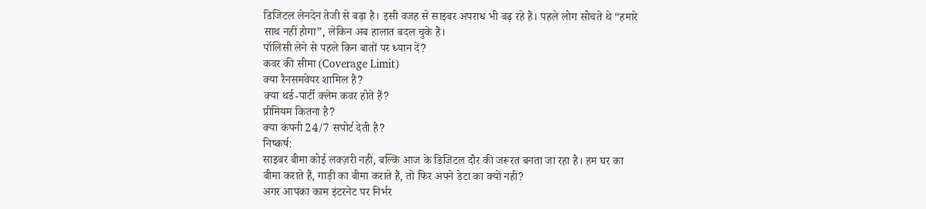डिजिटल लेनदेन तेजी से बढ़ा है। इसी वजह से साइबर अपराध भी बढ़ रहे हैं। पहले लोग सोचते थे “हमारे साथ नहीं होगा”, लेकिन अब हालात बदल चुके हैं।
पॉलिसी लेने से पहले किन बातों पर ध्यान दें?
कवर की सीमा (Coverage Limit)
क्या रैनसमवेयर शामिल है?
क्या थर्ड-पार्टी क्लेम कवर होते हैं?
प्रीमियम कितना है?
क्या कंपनी 24/7 सपोर्ट देती है?
निष्कर्ष:
साइबर बीमा कोई लक्ज़री नहीं, बल्कि आज के डिजिटल दौर की जरूरत बनता जा रहा है। हम घर का बीमा कराते हैं, गाड़ी का बीमा कराते हैं, तो फिर अपने डेटा का क्यों नहीं?
अगर आपका काम इंटरनेट पर निर्भर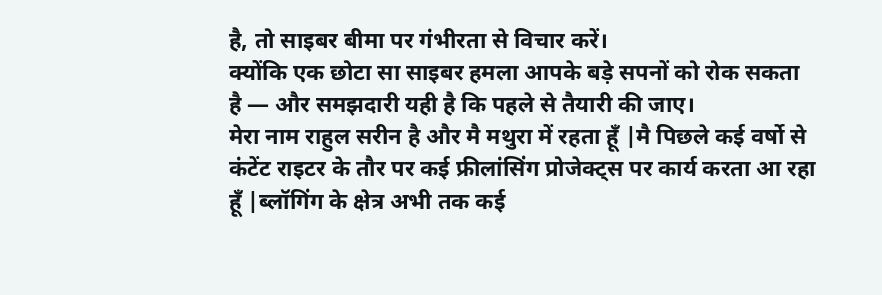है, तो साइबर बीमा पर गंभीरता से विचार करें।
क्योंकि एक छोटा सा साइबर हमला आपके बड़े सपनों को रोक सकता है — और समझदारी यही है कि पहले से तैयारी की जाए।
मेरा नाम राहुल सरीन है और मै मथुरा में रहता हूँ |मै पिछले कई वर्षो से कंटेंट राइटर के तौर पर कई फ्रीलांसिंग प्रोजेक्ट्स पर कार्य करता आ रहा हूँ |ब्लॉगिंग के क्षेत्र अभी तक कई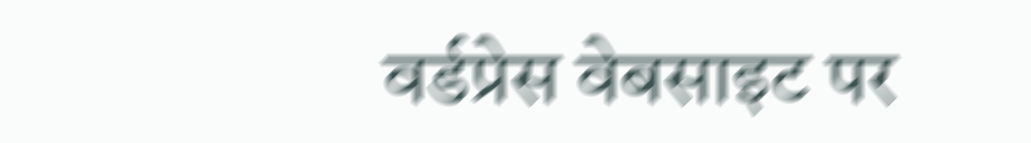वर्डप्रेस वेबसाइट पर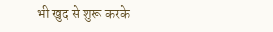भी खुद से शुरू करके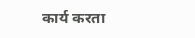कार्य करता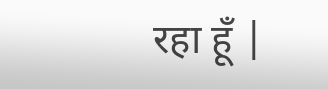रहा हूँ |